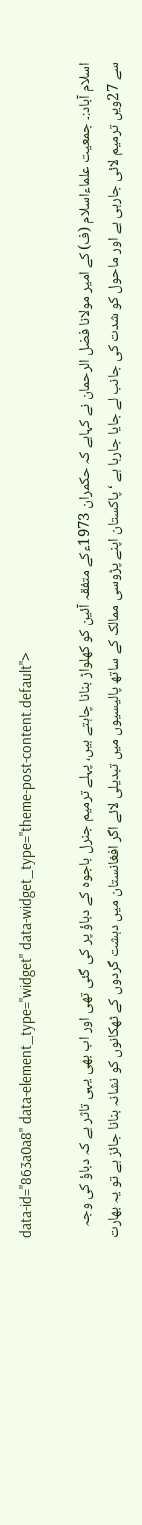data-id="863a0a8" data-element_type="widget" data-widget_type="theme-post-content.default">

اسلام آباد:۔ جمعیت علماءاسلام (ف) کے امیر مولانا فضل الرحمان نے کہاہے کہ حکمران 1973ءکے متفقہ آئین کو کھلواڑ بنانا چاہتے ہیں، پہلے ترمیم جنرل باجوہ کے دباؤ پر کی گئی تھی اور اب بھی یہی تاثر ہے کہ دباؤ کی وجہ سے 27ویں ترمیم لائی جارہی ہے اور ماحول کو شدت کی جانب لے جایا جارہا ہے ‘پاکستان اپنے پڑوسی ممالک کے ساتھ پالیسیوں میں تبدیلی لائے اگر افغانستان میں دہشت گردوں کے ٹھکانوں کو نشانہ بنانا جائز ہے تو یہ بھارت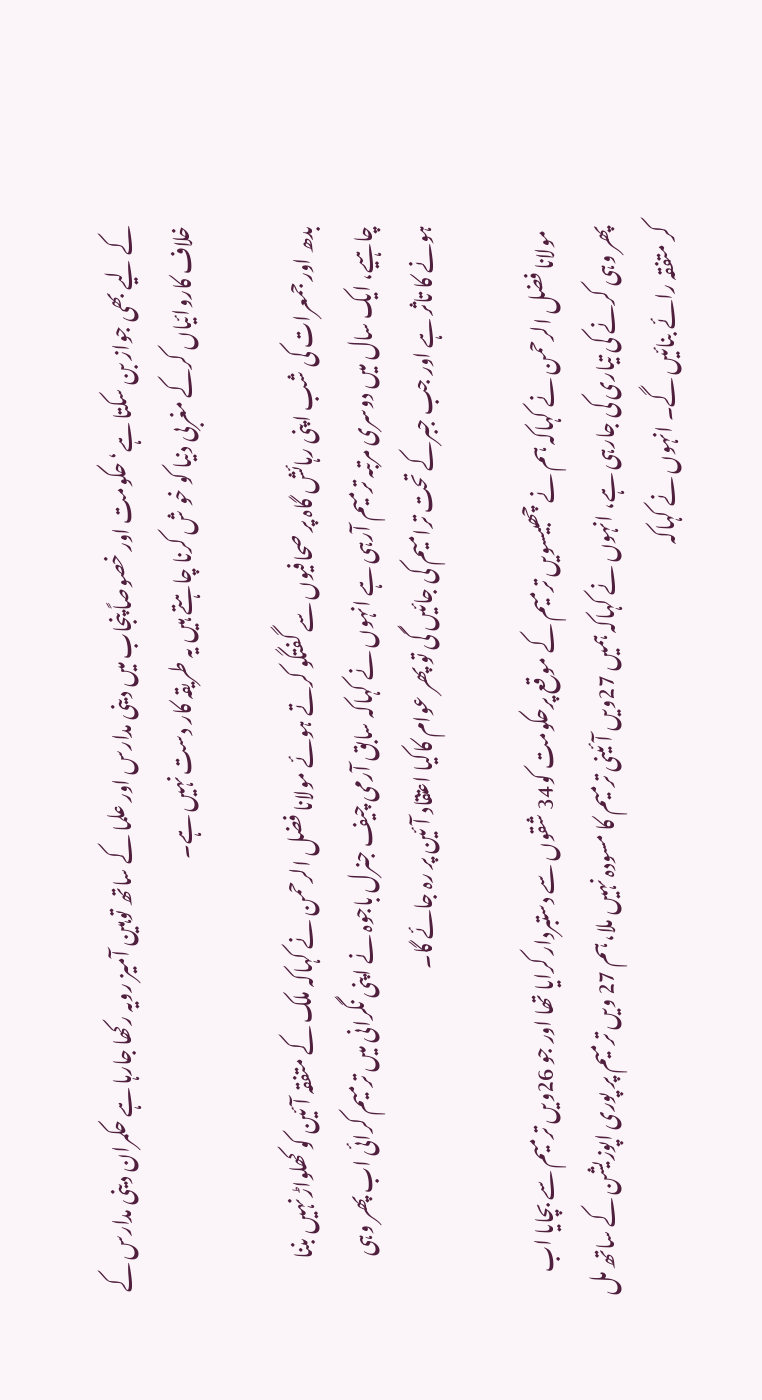کے لیے بھی جواز بن سکتا ہے‘ حکومت اور خصوصاً پنجاب میں دینی مدارس اور علما کے ساتھ توہین آمیز رویہ رکھا جارہا ہے حکمران دینی مدارس کے خلاف کاروائیاں کرکے مغربی دنیا کو خو ش کرنا چاہتے ہیں یہ طریقہ کار دست نہیں ہے۔

بدھ اور جمعرات کی شب اپنی رہائش گاہ پر صحافیوں سے گفتگو کرتے ہوئے مولانا فضل الرحمن نے کہاکہ ملک کے متفقہ آئین کو کھلواڑ نہیں بننا چاہیے، ایک سال میں دوسری مرتبہ ترمیم آرہی ہے انہوں نے کہاکہ سابق آرمی چیف جنرل باجوہ نے اپنی نگرانی میں ترمیم کرائی اب پھر وہی ہونے کا تاثر ہے اور جب جبرکے تحت ترامیم کی جائیں گی تو پھر عوام کاکیا اعتقاد آئین پر رہ جائے گا۔

 مولانا فضل الرحمن نے کہاکہ ہم نے چھبیسویں ترمیم کے موقع پرحکومت کو34 شقوں سے دستبردار کرایا تھا اور جو 26ویں ترمیم سے بچایا اب پھر وہی کرنے کی تیاری کی جارہی ہے، انہوں نے کہاکہ ہمیں 27ویں آئینی ترمیم کا مسودہ نہیں ملا،ہم 27 ویں ترمیم پر پوری اپوزیشن کے ساتھ مل کر متفقہ رائے بنائیں گے۔ انہوں نے کہاکہ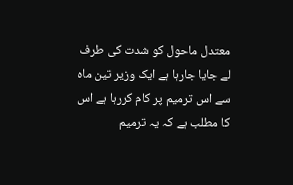معتدل ماحول کو شدت کی طرف لے جایا جارہا ہے ایک وزیر تین ماہ سے اس ترمیم پر کام کررہا ہے اس کا مطلب ہے کہ یہ ترمیم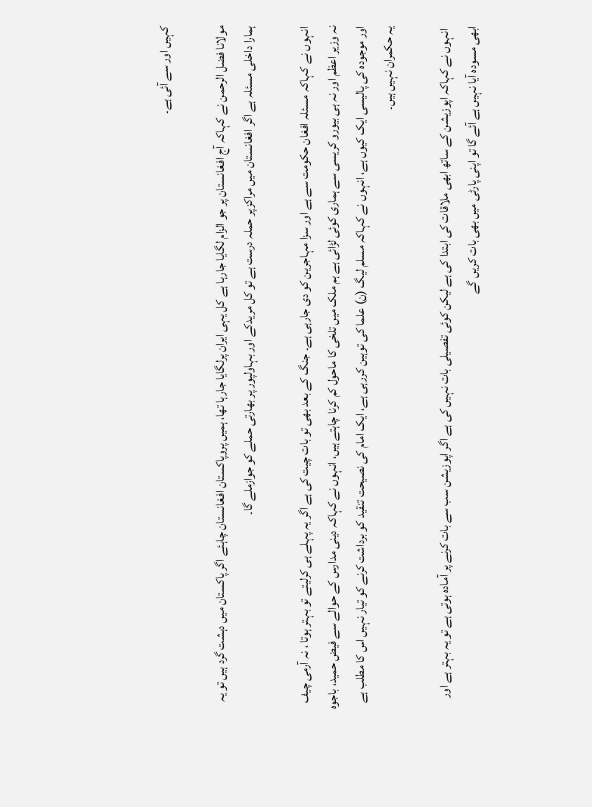کہیں اور سے آئی ہے۔

مولانا فضل الرحمن نے کہاکہ آج افغانستان پر جو الزام لگایا جارہا ہے کل یہی ایران پرلگایا جارہا تھا، ہمیں پروپاکستان افغانستان چاہئے اگر پاکستان میں دہشت گرد ہیں تو یہ ہمارا داخلی مسئلہ ہے اگر افغانستان میں مراکزپر حملہ درست ہے تو کل مریدکے اور بہاولپور پر بھارتی حملے کو جوازملے گا۔

انہوں نے کہاکہ مسئلہ افغان حکومت سے ہے اور سزا مہاجرین کو دی جارہی ہے۔ جنگ کے بعد بھی تو بات چیت کی ہے اگر یہ پہلے ہی کرلیتے تو بہتر ہوتا ، نہ آرمی چیف نہ وزیر اعظم اور نہ ہی بیورو کریسی سے ہماری کوئی لڑائی ہے ہم ملک میں تلخی کا ماحول کم کرنا چاہتے ہیں، انہوں نے کہاکہ دینی مدارس کے حوالے سے فیض حمید، باجوہ اور موجودہ کی پالیسی ایک کیوں ہے، انہوں نے کہاکہ مسلم لیگ (ن) علما کی توہین کررہی ہے، ایک امام کی نصیحت تنقید کو برداشت کرنے کو تیار نہیں اس کا مطلب ہے یہ حکمران نہیں ہیں۔

 انہوں نے کہاکہ اپوزیشن کے ساتھ ابھی ملاقات کی ابتدا کی ہے لیکن کوئی تفصیلی بات نہیں کی ہے اگر اپوزیشن سب سے بات کرنے پر آمادہ ہوتی ہے تو یہ بہتر ہے اور ابھی مسودہ آیا نہیں ہے آئے گا تو اپنی پارٹی میں بھی بات کریں گے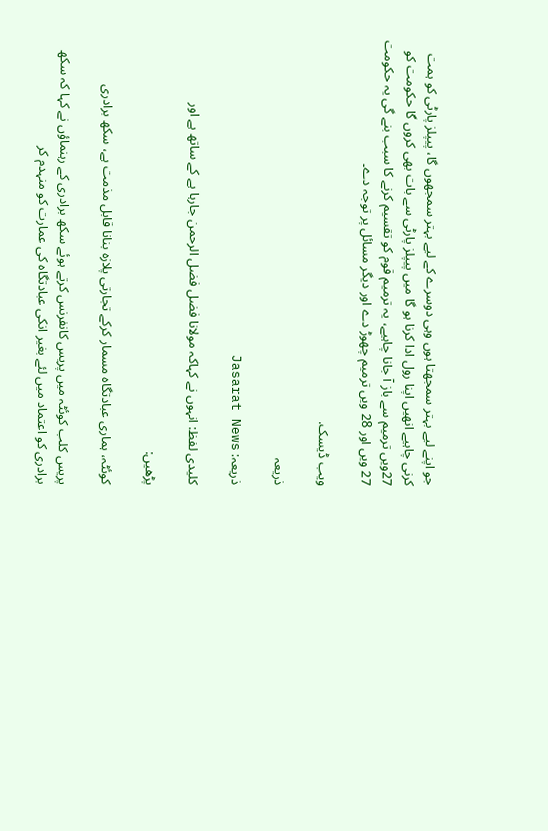جو اپنے لیے بہتر سمجھتا ہوں وہی دوسرے کے لیے بہتر سمجھوں گا، پیپلز پارٹی کو ہمت کرنی چاہیے انھیں اپنا رول ادا کرنا ہو گا میں پیپلز پارٹی سے بات بھی کروں گا حکومت کو 27ویں ترمیم سے باز آ جانا چاہیے، یہ ترمیم قوم کو تقسیم کرنے کا سبب بنے گی یہ حکومت 27 ویں اور 28 ویں ترمیم چھوڑ دے اور دیگر مسائل پر توجہ دے۔

ویب ڈیسک.

ذریعہ

ذریعہ: Jasarat News

کلیدی لفظ: انہوں نے کہاکہ مولانا فضل فضل الرحمن جارہا ہے کے ساتھ ہے اور

پڑھیں:

کوئٹہ، ہماری عبادتگاہ مسمار کرکے تجارتی پلازہ بنانا قابل مذمت ہے، سکھ برادری

پریس کلب کوئٹہ میں پریس کانفرنس کرتے ہوئے سکھ برادری کے رہنماؤں نے کہا کہ سکھ برادری کو اعتماد میں لئے بغیر انکی عبادتگاہ کی عمارت کو منہدم کر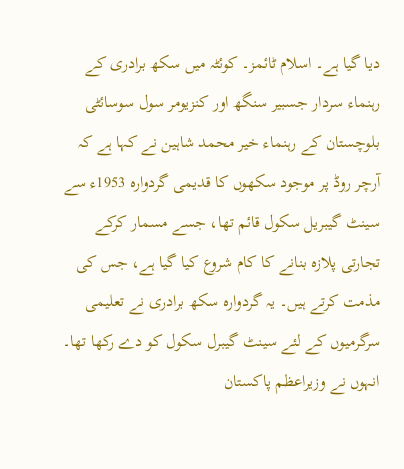دیا گیا ہے۔ اسلام ٹائمز۔ کوئٹہ میں سکھ برادری کے رہنماء سردار جسبیر سنگھ اور کنزیومر سول سوسائٹی بلوچستان کے رہنماء خیر محمد شاہین نے کہا ہے کہ آرچر روڈ پر موجود سکھوں کا قدیمی گردوارہ 1953ء سے سینٹ گیبریل سکول قائم تھا، جسے مسمار کرکے تجارتی پلازہ بنانے کا کام شروع کیا گیا ہے، جس کی مذمت کرتے ہیں۔ یہ گردوارہ سکھ برادری نے تعلیمی سرگرمیوں کے لئے سینٹ گیبرل سکول کو دے رکھا تھا۔ انہوں نے وزیراعظم پاکستان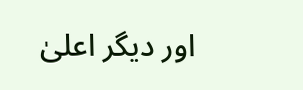اور دیگر اعلیٰ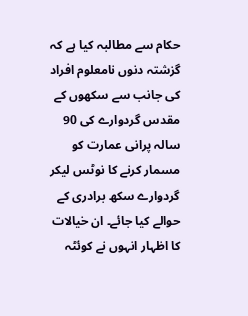حکام سے مطالبہ کیا ہے کہ گزشتہ دنوں نامعلوم افراد کی جانب سے سکھوں کے مقدس گردوارے کی 90 سالہ پرانی عمارت کو مسمار کرنے کا نوٹس لیکر گردوارے سکھ برادری کے حوالے کیا جائے۔ ان خیالات کا اظہار انہوں نے کوئٹہ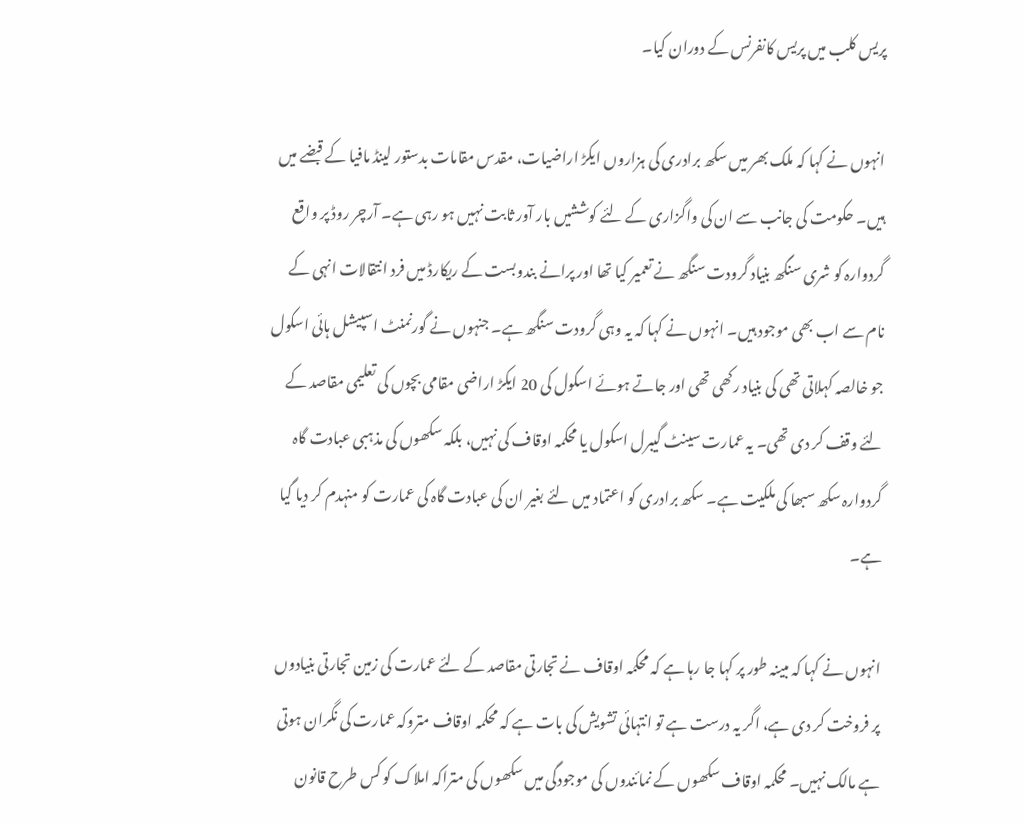پریس کلب میں پریس کانفرنس کے دوران کیا۔

انہوں نے کہا کہ ملک بھر میں سکھ برادری کی ہزاروں ایکڑ اراضیات، مقدس مقامات بدستور لینڈ مافیا کے قبضے میں ہیں۔ حکومت کی جانب سے ان کی واگزاری کے لئے کوششیں بار آور ثابت نہیں ہو رہی ہے۔ آرچر روڈ پر واقع گردوارہ کو شری سنگھ بنیاد گرودت سنگھ نے تعمیر کیا تھا اور پرانے بندوبست کے ریکارڈ میں فرد انتقالات انہی کے نام سے اب بھی موجود ہیں۔ انہوں نے کہا کہ یہ وہی گرودت سنگھ ہے۔ جنہوں نے گورنمنٹ اسپیشل ہائی اسکول جو خالصہ کہلاتی تھی کی بنیاد رکھی تھی اور جاتے ہوئے اسکول کی 20 ایکڑ اراضی مقامی بچوں کی تعلیمی مقاصد کے لئے وقف کر دی تھی۔ یہ عمارت سینٹ گیبرل اسکول یا محکمہ اوقاف کی نہیں، بلکہ سکھوں کی مذہبی عبادت گاہ گردوارہ سکھ سبھا کی ملکیت ہے۔ سکھ برادری کو اعتماد میں لئے بغیر ان کی عبادت گاہ کی عمارت کو منہدم کر دیا گیا ہے۔

انہوں نے کہا کہ مبینہ طور پر کہا جا رہا ہے کہ محکمہ اوقاف نے تجارتی مقاصد کے لئے عمارت کی زمین تجارتی بنیادوں پر فروخت کر دی ہے، اگر یہ درست ہے تو انتہائی تشویش کی بات ہے کہ محکمہ اوقاف متروکہ عمارت کی نگران ہوتی ہے مالک نہیں۔ محکمہ اوقاف سکھوں کے نمائندوں کی موجودگی میں سکھوں کی متراکہ املاک کو کس طرح قانون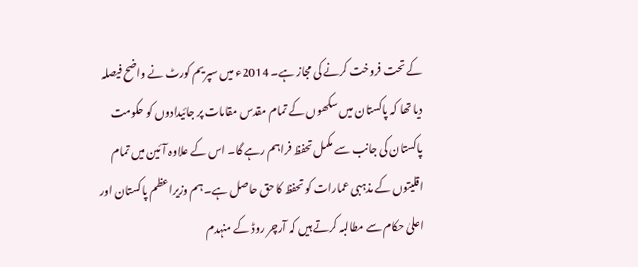کے تحت فروخت کرنے کی مجاز ہے۔ 2014ء میں سپریم کورٹ نے واضح فیصلہ دیا تھا کہ پاکستان میں سکھوں کے تمام مقدس مقامات پر جائیدادوں کو حکومت پاکستان کی جانب سے مکمل تحفظ فراہم رہے گا۔ اس کے علاوہ آئین میں تمام اقلیتوں کے مذہبی عمارات کو تحفظ کا حق حاصل ہے۔ ہم وزیراعظم پاکستان اور اعلیٰ حکام سے مطالبہ کرتے ہیں کہ آرچر روڈ کے منہدم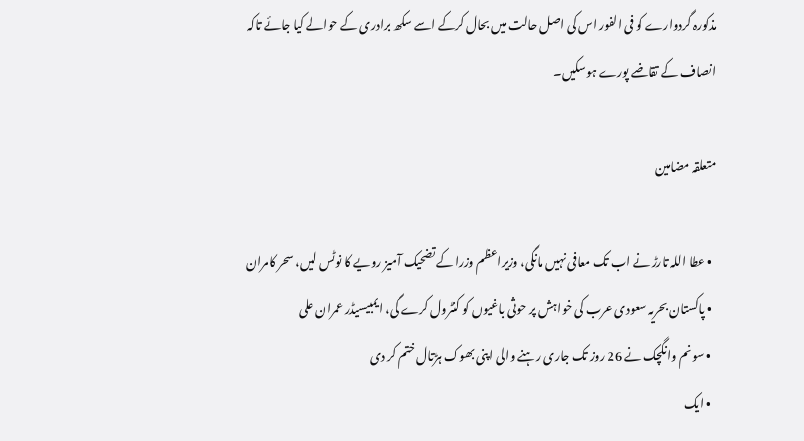مذکورہ گردوارے کو فی الفور اس کی اصل حالت میں بحال کرکے اسے سکھ برادری کے حوالے کیا جائے تاکہ انصاف کے تقاضے پورے ہوسکیں۔

متعلقہ مضامین

  • عطا اللہ تارڑ نے اب تک معافی نہیں مانگی، وزیراعظم وزرا کے تضحیک آمیز رویے کا نوٹس لیں، سحر کامران
  • پاکستان بحریہ سعودی عرب کی خواہش پر حوثی باغیوں کو کنٹرول کرے گی، ایمبیسیڈر عمران علی
  • سونم وانگچک نے 26 روز تک جاری رہنے والی اپنی بھوک ہڑتال ختم کر دی
  • ایک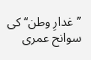’’غدارِ وطن‘‘ کی سوانح عمری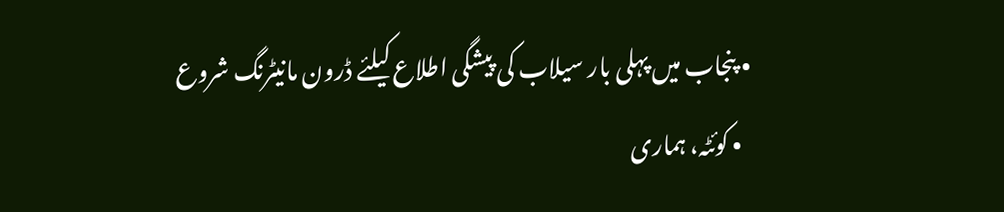• پنجاب میں پہلی بار سیلاب کی پیشگی اطلاع کیلئے ڈرون مانیٹرنگ شروع
  • کوئٹہ، ہماری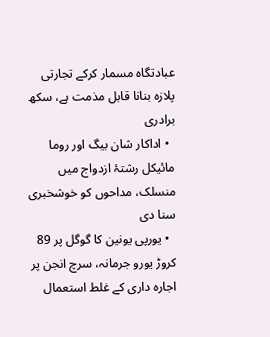عبادتگاہ مسمار کرکے تجارتی پلازہ بنانا قابل مذمت ہے، سکھ برادری
  • اداکار شان بیگ اور روما مائیکل رشتۂ ازدواج میں منسلک، مداحوں کو خوشخبری سنا دی
  • یورپی یونین کا گوگل پر 89 کروڑ یورو جرمانہ، سرچ انجن پر اجارہ داری کے غلط استعمال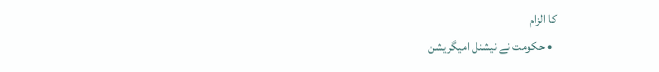کا الزام
  • حکومت نے نیشنل امیگریشن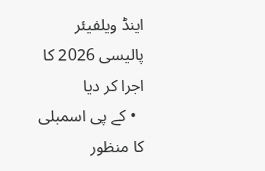اینڈ ویلفیئر پالیسی 2026 کا اجرا کر دیا
  • کے پی اسمبلی کا منظور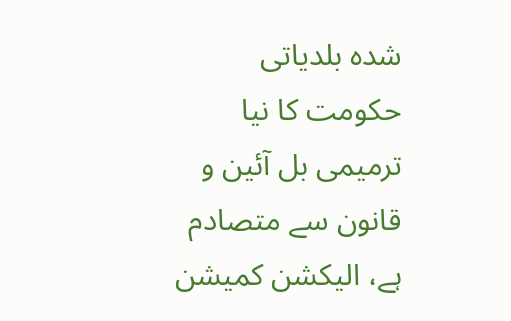شدہ بلدیاتی حکومت کا نیا ترمیمی بل آئین و قانون سے متصادم ہے، الیکشن کمیشن